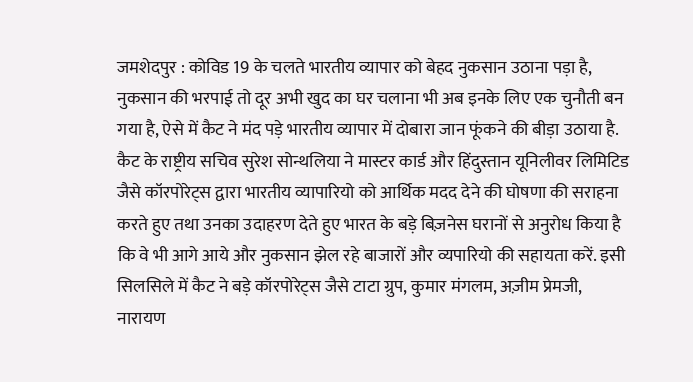जमशेदपुर : कोविड 19 के चलते भारतीय व्यापार को बेहद नुकसान उठाना पड़ा है, नुकसान की भरपाई तो दूर अभी खुद का घर चलाना भी अब इनके लिए एक चुनौती बन गया है, ऐसे में कैट ने मंद पड़े भारतीय व्यापार में दोबारा जान फूंकने की बीड़ा उठाया है. कैट के राष्ट्रीय सचिव सुरेश सोन्थलिया ने मास्टर कार्ड और हिंदुस्तान यूनिलीवर लिमिटिड जैसे कॉरपोरेट्स द्वारा भारतीय व्यापारियो को आर्थिक मदद देने की घोषणा की सराहना करते हुए तथा उनका उदाहरण देते हुए भारत के बड़े बिज़नेस घरानों से अनुरोध किया है कि वे भी आगे आये और नुकसान झेल रहे बाजारों और व्यपारियो की सहायता करें. इसी सिलसिले में कैट ने बड़े कॉरपोरेट्स जैसे टाटा ग्रुप, कुमार मंगलम, अज़ीम प्रेमजी, नारायण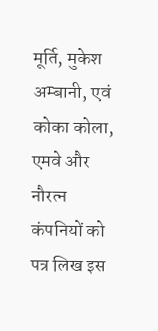मूर्ति, मुकेश अम्बानी, एवं कोका कोला, एमवे और नौरत्न कंपनियों को पत्र लिख इस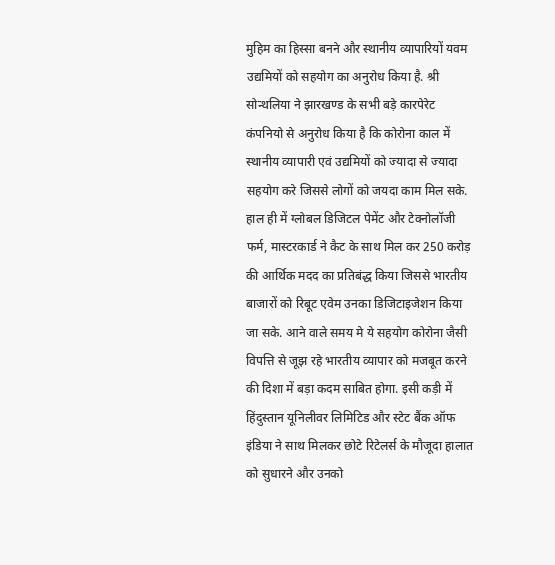मुहिम का हिस्सा बनने और स्थानीय व्यापारियों यवम उद्यमियों को सहयोग का अनुरोध किया है. श्री सोन्थलिया ने झारखण्ड के सभी बड़े कारपेरेट कंपनियो से अनुरोध किया है कि कोरोना काल में स्थानीय व्यापारी एवं उद्यमियों को ज्यादा से ज्यादा सहयोग करे जिससे लोगों को जयदा काम मिल सके. हाल ही में ग्लोबल डिजिटल पेमेंट और टेक्नोलॉजी फर्म, मास्टरकार्ड ने कैट के साथ मिल कर 250 करोड़ की आर्थिक मदद का प्रतिबंद्ध किया जिससे भारतीय बाजारों को रिबूट एवेम उनका डिजिटाइजेशन किया जा सके. आने वाले समय मे ये सहयोग कोरोना जैसी विपत्ति से जूझ रहे भारतीय व्यापार को मजबूत करने की दिशा में बड़ा कदम साबित होगा. इसी कड़ी में हिंदुस्तान यूनिलीवर लिमिटिड और स्टेट बैंक ऑफ इंडिया ने साथ मिलकर छोटे रिटेलर्स के मौजूदा हालात को सुधारने और उनको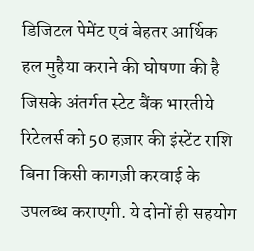डिजिटल पेमेंट एवं बेहतर आर्थिक हल मुहैया कराने की घोषणा की है जिसके अंतर्गत स्टेट बैंक भारतीये रिटेलर्स को 50 हज़ार की इंस्टेंट राशि बिना किसी कागज़ी करवाई के उपलब्ध कराएगी. ये दोनों ही सहयोग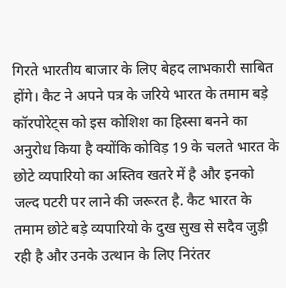गिरते भारतीय बाजार के लिए बेहद लाभकारी साबित होंगे। कैट ने अपने पत्र के जरिये भारत के तमाम बड़े कॉरपोरेट्स को इस कोशिश का हिस्सा बनने का अनुरोध किया है क्योंकि कोविड़ 19 के चलते भारत के छोटे व्यपारियो का अस्तिव खतरे में है और इनको जल्द पटरी पर लाने की जरूरत है. कैट भारत के तमाम छोटे बड़े व्यपारियो के दुख सुख से सदैव जुड़ी रही है और उनके उत्थान के लिए निरंतर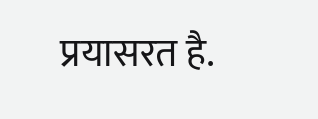प्रयासरत है.